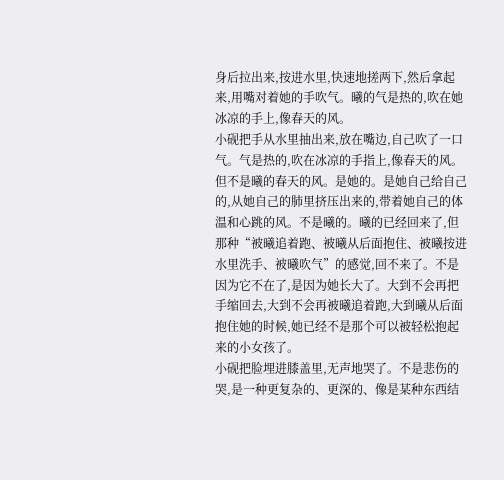身后拉出来,按进水里,快速地搓两下,然后拿起来,用嘴对着她的手吹气。曦的气是热的,吹在她冰凉的手上,像春天的风。
小砚把手从水里抽出来,放在嘴边,自己吹了一口气。气是热的,吹在冰凉的手指上,像春天的风。但不是曦的春天的风。是她的。是她自己给自己的,从她自己的肺里挤压出来的,带着她自己的体温和心跳的风。不是曦的。曦的已经回来了,但那种“被曦追着跑、被曦从后面抱住、被曦按进水里洗手、被曦吹气”的感觉,回不来了。不是因为它不在了,是因为她长大了。大到不会再把手缩回去,大到不会再被曦追着跑,大到曦从后面抱住她的时候,她已经不是那个可以被轻松抱起来的小女孩了。
小砚把脸埋进膝盖里,无声地哭了。不是悲伤的哭,是一种更复杂的、更深的、像是某种东西结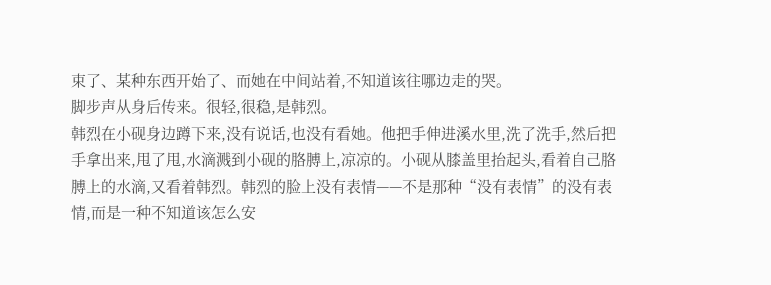束了、某种东西开始了、而她在中间站着,不知道该往哪边走的哭。
脚步声从身后传来。很轻,很稳,是韩烈。
韩烈在小砚身边蹲下来,没有说话,也没有看她。他把手伸进溪水里,洗了洗手,然后把手拿出来,甩了甩,水滴溅到小砚的胳膊上,凉凉的。小砚从膝盖里抬起头,看着自己胳膊上的水滴,又看着韩烈。韩烈的脸上没有表情——不是那种“没有表情”的没有表情,而是一种不知道该怎么安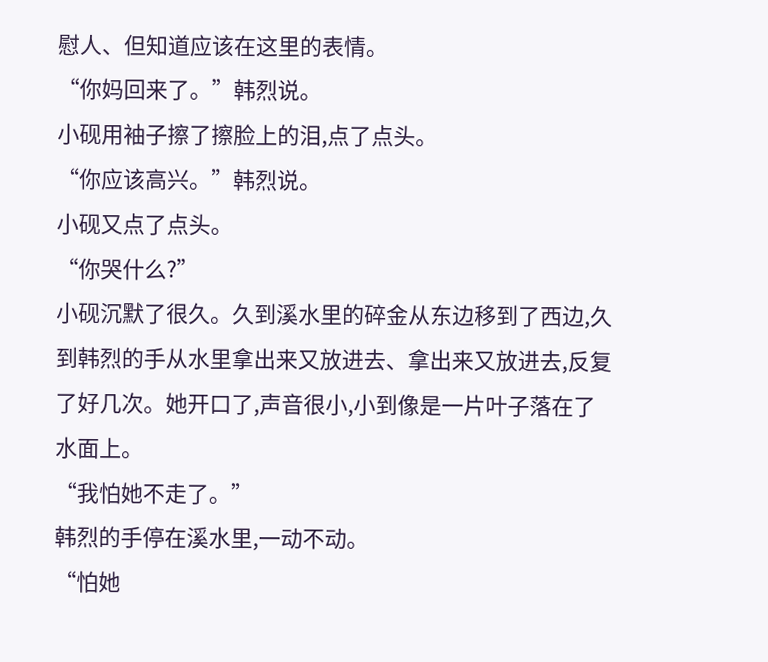慰人、但知道应该在这里的表情。
“你妈回来了。”韩烈说。
小砚用袖子擦了擦脸上的泪,点了点头。
“你应该高兴。”韩烈说。
小砚又点了点头。
“你哭什么?”
小砚沉默了很久。久到溪水里的碎金从东边移到了西边,久到韩烈的手从水里拿出来又放进去、拿出来又放进去,反复了好几次。她开口了,声音很小,小到像是一片叶子落在了水面上。
“我怕她不走了。”
韩烈的手停在溪水里,一动不动。
“怕她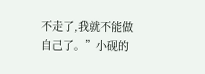不走了,我就不能做自己了。”小砚的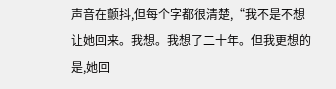声音在颤抖,但每个字都很清楚,“我不是不想让她回来。我想。我想了二十年。但我更想的是,她回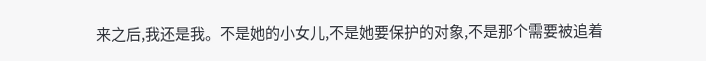来之后,我还是我。不是她的小女儿,不是她要保护的对象,不是那个需要被追着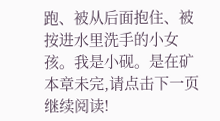跑、被从后面抱住、被按进水里洗手的小女孩。我是小砚。是在矿
本章未完,请点击下一页继续阅读!